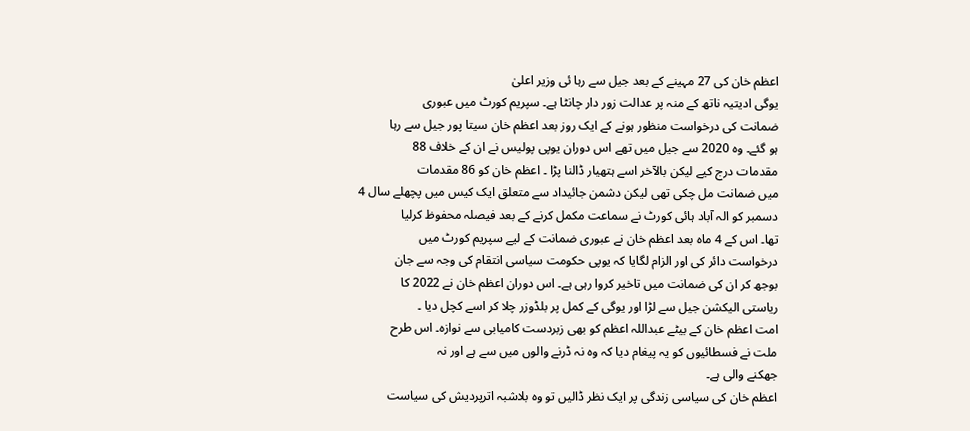اعظم خان کی 27 مہینے کے بعد جیل سے رہا ئی وزیر اعلیٰ
یوگی ادیتیہ ناتھ کے منہ پر عدالت زور دار چانٹا ہے۔ سپریم کورٹ میں عبوری
ضمانت کی درخواست منظور ہونے کے ایک روز بعد اعظم خان سیتا پور جیل سے رہا
ہو گئے۔ وہ 2020 سے جیل میں تھے اس دوران یوپی پولیس نے ان کے خلاف 88
مقدمات درج کیے لیکن بالآخر اسے ہتھیار ڈالنا پڑا ۔ اعظم خان کو 86 مقدمات
میں ضمانت مل چکی تھی لیکن دشمن جائیداد سے متعلق ایک کیس میں پچھلے سال 4
دسمبر کو الہ آباد ہائی کورٹ نے سماعت مکمل کرنے کے بعد فیصلہ محفوظ کرلیا
تھا۔ اس کے 4 ماہ بعد اعظم خان نے عبوری ضمانت کے لیے سپریم کورٹ میں
درخواست دائر کی اور الزام لگایا کہ یوپی حکومت سیاسی انتقام کی وجہ سے جان
بوجھ کر ان کی ضمانت میں تاخیر کروا رہی ہے۔ اس دوران اعظم خان نے 2022 کا
ریاستی الیکشن جیل سے لڑا اور یوگی کے کمل پر بلڈوزر چلا کر اسے کچل دیا ۔
امت اعظم خان کے بیٹے عبداللہ اعظم کو بھی زبردست کامیابی سے نوازہ۔ اس طرح
ملت نے فسطائیوں کو یہ پیغام دیا کہ وہ نہ ڈرنے والوں میں سے ہے اور نہ
جھکنے والی ہے۔
اعظم خان کی سیاسی زندگی پر ایک نظر ڈالیں تو وہ بلاشبہ اترپردیش کی سیاست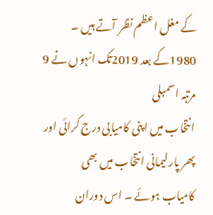کے مغل اعظم نظر آتے ہیں ۔ 1980کے بعد 2019تک انہوں نے 9 مرتبہ اسمبلی
انتخاب میں اپنی کامیابی درج کرائی اور پھر پارلیمانی انتخاب میں بھی
کامیاب ہوئے ۔ اس دوران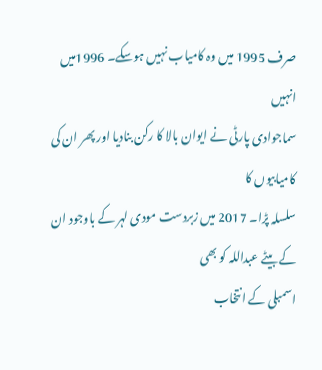صرف 1995 میں وہ کامیاب نہیں ہوسکے۔ 1996میں انہیں
سماجوادی پارٹی نے ایوان بالا کا رکن بنادیا اور پھر ان کی کامیابیوں کا
سلسلہ پڑا۔ 2017 میں زبردست مودی لہر کے باوجود ان کے بیٹے عبداللہ کو بھی
اسمبلی کے انتخاب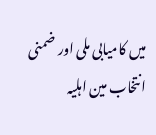میں کامیابی ملی اور ضمنی انتخاب مین اہلیہ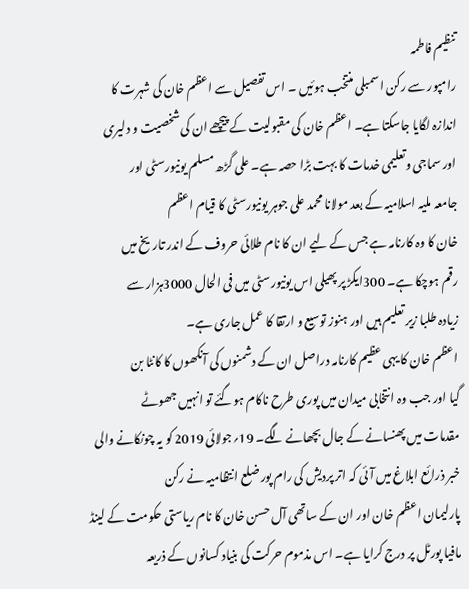تنظیم فاطمہ
رامپور سے رکن اسمبلی منتخب ہوئیں ۔ اس تفصیل سے اعظم خان کی شہرت کا
اندازہ لگایا جاسکتا ہے۔ اعظم خان کی مقبولیت کے پیچھے ان کی شخصیت و دلیری
اور سماجی وتعلیمی خدمات کا بہت بڑا حصہ ہے۔ علی گڑھ مسلم یونیورسٹی اور
جامعہ ملیہ اسلامیہ کے بعد مولانا محمد علی جوہر یونیورسٹی کا قیام اعظم
خان کا وہ کارنامہ ہے جس کے لیے ان کا نام طلائی حروف کے اندر تاریخ میں
رقم ہوچکا ہے۔ 300ایکڑ پر پھیلی اس یونیورسٹی میں فی الحال 3000ہزار سے
زیادہ طلبا زیر تعلیم ہیں اور ہنوز توسیع و ارتقا کا عمل جاری ہے۔
اعظم خان کا یہی عظیم کارنامہ دراصل ان کے دشمنوں کی آنکھوں کا کانٹا بن
گیا اور جب وہ انتخابی میدان میں پوری طرح ناکام ہوگئے تو انہیں جھوٹے
مقدمات میں پھنسانے کے جال بچھانے لگے۔ 19؍جولائی 2019 کو یہ چونکانے والی
خبر ذرائع ابلاغ میں آئی کہ اتر پردیش کی رام پور ضلع انتظامیہ نے رکن
پارلیمان اعظم خان اور ان کے ساتھی آل حسن خان کا نام ریاستی حکومت کے لینڈ
مافیا پورٹل پر درج کرایا ہے۔ اس مذموم حرکت کی بنیاد کسانوں کے ذریعہ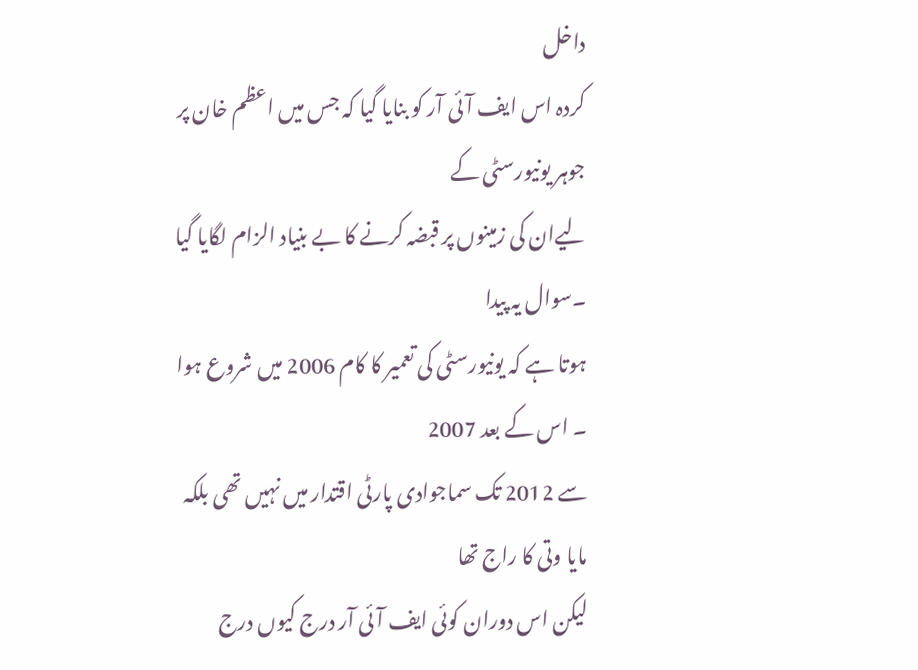داخل
کردہ اس ایف آئی آر کو بنایا گیا کہ جس میں اعظم خان پر جوہر یونیورسٹی کے
لیےان کی زمینوں پر قبضہ کرنے کا بے بنیاد الزام لگایا گیا ۔سوال یہ پیدا
ہوتا ہے کہ یونیورسٹی کی تعمیر کا کام 2006 میں شروع ہوا ۔ اس کے بعد 2007
سے 2012 تک سماجوادی پارٹی اقتدار میں نہیں تھی بلکہ مایا وتی کا راج تھا
لیکن اس دوران کوئی ایف آئی آر درج کیوں درج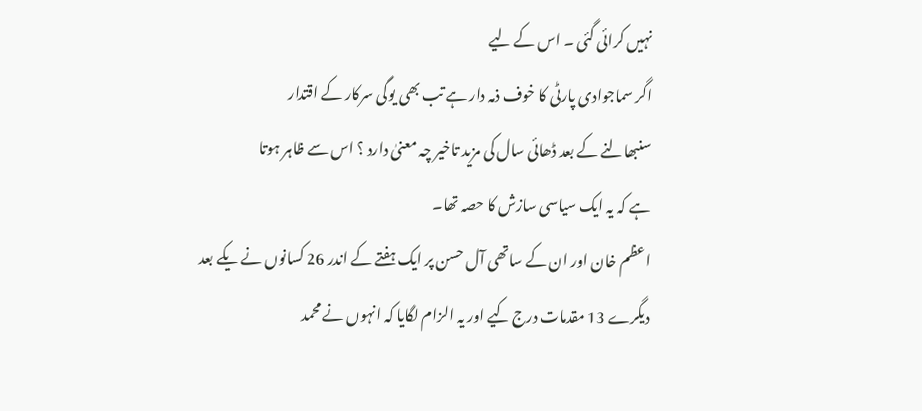نہیں کرائی گئی ۔ اس کے لیے
اگر سماجوادی پارٹی کا خوف ذمہ دار ہے تب بھی یوگی سرکار کے اقتدار
سنبھالنے کے بعد ڈھائی سال کی مزید تاخیر چہ معنیٰ دارد ؟ اس سے ظاہر ہوتا
ہے کہ یہ ایک سیاسی سازش کا حصہ تھا۔
اعظم خان اور ان کے ساتھی آل حسن پر ایک ہفتے کے اندر 26 کسانوں نے یکے بعد
دیگرے 13 مقدمات درج کیے اور یہ الزام لگایا کہ انہوں نے محمد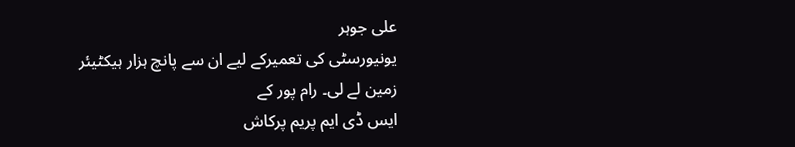علی جوہر
یونیورسٹی کی تعمیرکے لیے ان سے پانچ ہزار ہیکٹیئر زمین لے لی۔ رام پور کے
ایس ڈی ایم پریم پرکاش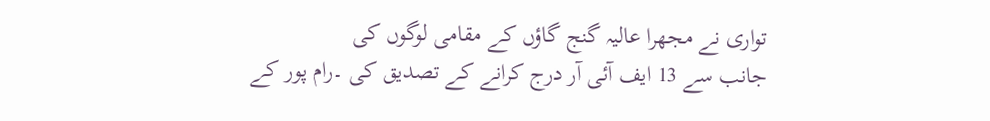تواری نے مجھرا عالیہ گنج گاؤں کے مقامی لوگوں کی
جانب سے 13 ایف آئی آر درج کرانے کے تصدیق کی ۔رام پور کے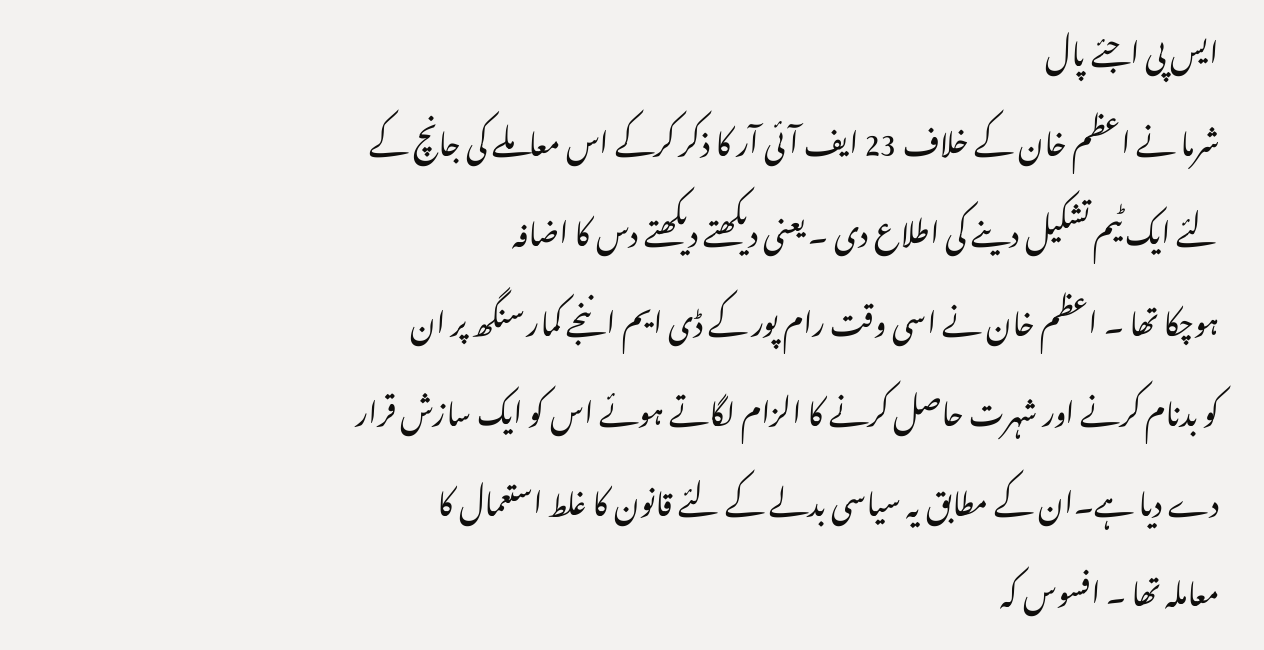ایس پی اجئے پال
شرما نے اعظم خان کے خلاف 23 ایف آئی آر کا ذکر کرکے اس معاملے کی جانچ کے
لئے ایک ٹیم تشکیل دینے کی اطلاع دی ۔ یعنی دیکھتے دیکھتے دس کا اضافہ
ہوچکا تھا ۔ اعظم خان نے اسی وقت رام پور کے ڈی ایم اننجے کمار سنگھ پر ان
کو بدنام کرنے اور شہرت حاصل کرنے کا الزام لگاتے ہوئے اس کو ایک سازش قرار
دے دیا ہے۔ان کے مطابق یہ سیاسی بدلے کے لئے قانون کا غلط استعمال کا
معاملہ تھا ۔ افسوس کہ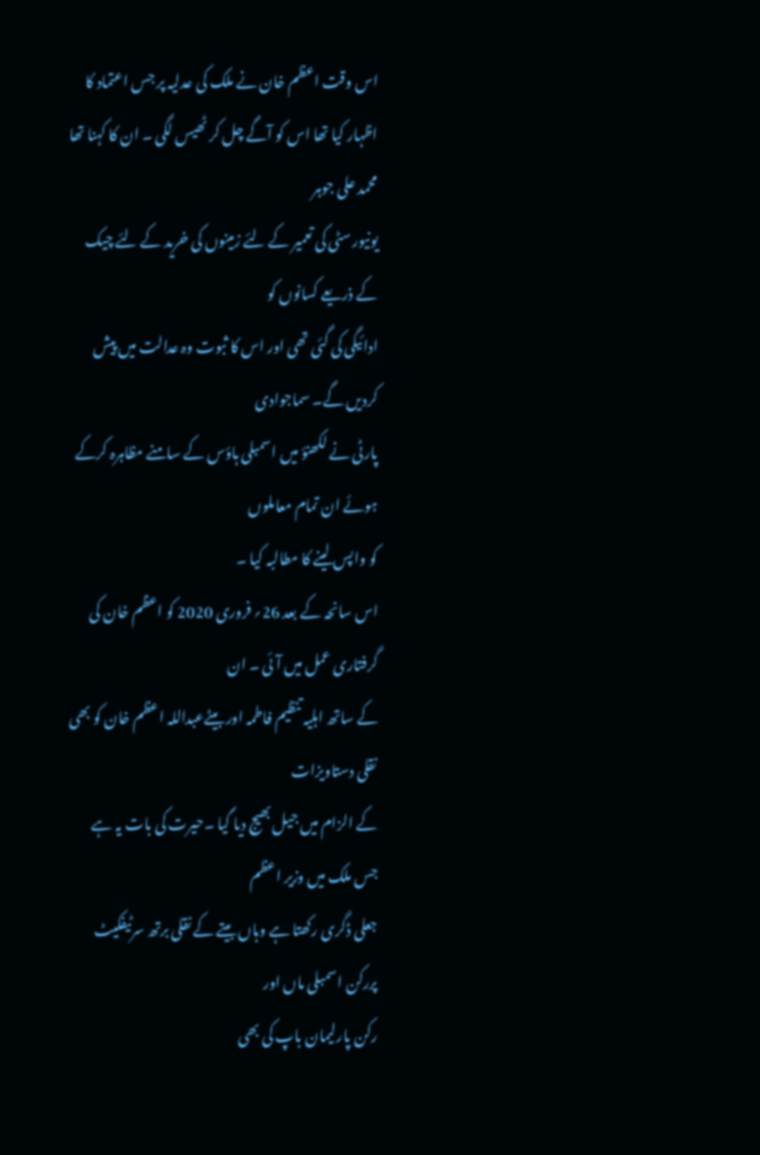اس وقت اعظم خان نے ملک کی عدلیہ پر جس اعتماد کا
اظہار کیا تھا اس کو آگے چل کر ٹھیس لگی ۔ ان کا کہنا تھا محمد علی جوہر
یونیورسٹی کی تعمیر کے لئے زمینوں کی خرید کے لئے چیک کے ذریعے کسانوں کو
ادائیگی کی گئی تھی اور اس کا ثبوت وہ عدالت میں پیش کردیں گے۔ سماجوادی
پارٹی نے لکھنؤ میں اسمبلی ہاؤس کے سامنے مظاہرہ کرکے ہوئے ان تمام معاملوں
کو واپس لینے کا مطالبہ کیا ۔
اس سانحہ کے بعد 26؍ فروری 2020 کو اعظم خان کی گرفتاری عمل میں آئی ۔ ان
کے ساتھ اہلیہ تنظیم فاطمہ اور بیٹےعبداللہ اعظم خان کو بھی نقلی دستاویزات
کے الزام میں جیل بھیج دیا گیا ۔حیرت کی بات یہ ہے جس ملک میں وزیر اعظم
جعلی ڈگری رکھتا ہے وہاں بیتے کے نقلی برتھ سرٹیفکیٹ پررکن اسمبلی ماں اور
رکن پارلیمان باپ کی بھی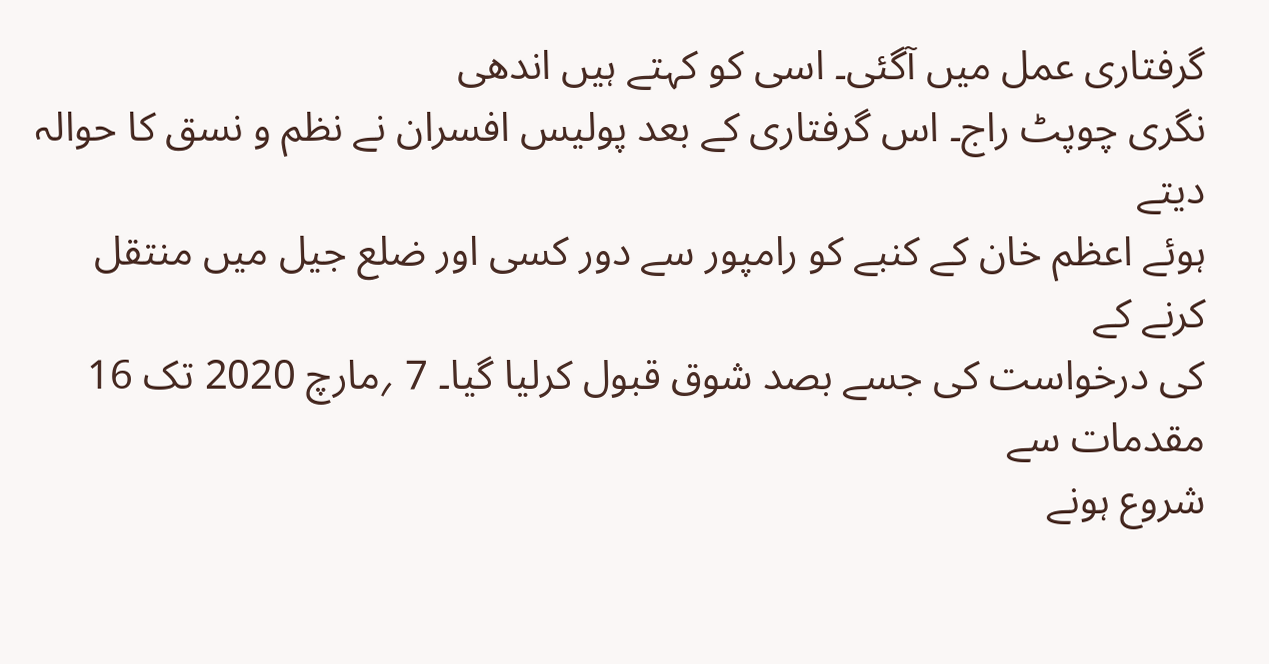گرفتاری عمل میں آگئی۔ اسی کو کہتے ہیں اندھی
نگری چوپٹ راج۔ اس گرفتاری کے بعد پولیس افسران نے نظم و نسق کا حوالہ دیتے
ہوئے اعظم خان کے کنبے کو رامپور سے دور کسی اور ضلع جیل میں منتقل کرنے کے
کی درخواست کی جسے بصد شوق قبول کرلیا گیا۔ 7 ؍مارچ 2020 تک 16 مقدمات سے
شروع ہونے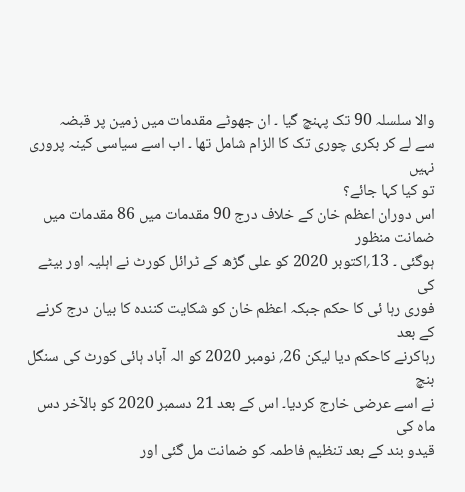والا سلسلہ 90 تک پہنچ گیا ۔ ان جھوٹے مقدمات میں زمین پر قبضہ
سے لے کر بکری چوری تک کا الزام شامل تھا ۔ اب اسے سیاسی کینہ پروری نہیں
تو کیا کہا جائے؟
اس دوران اعظم خان کے خلاف درج 90 مقدمات میں 86 مقدمات میں ضمانت منظور
ہوگئی ۔ 13؍اکتوبر 2020 کو علی گڑھ کے ٹرائل کورٹ نے اہلیہ اور بیٹے کی
فوری رہا ئی کا حکم جبکہ اعظم خان کو شکایت کنندہ کا بیان درج کرنے کے بعد
رہاکرنے کاحکم دیا لیکن 26؍ نومبر 2020 کو الہ آباد ہائی کورٹ کی سنگل بنچ
نے اسے عرضی خارج کردیا۔ اس کے بعد 21 دسمبر 2020 کو بالآخر دس ماہ کی
قیدو بند کے بعد تنظیم فاطمہ کو ضمانت مل گئی اور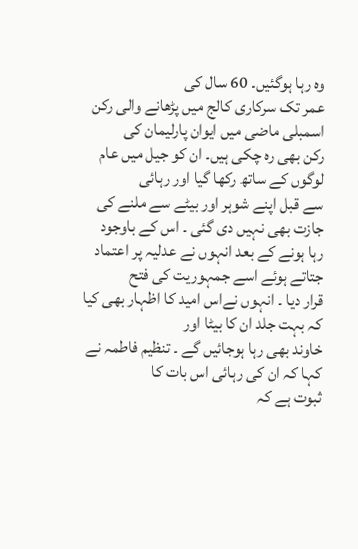وہ رہا ہوگئیں۔ 60 سال کی
عمر تک سرکاری کالج میں پڑھانے والی رکن اسمبلی ماضی میں ایوان پارلیمان کی
رکن بھی رہ چکی ہیں۔ ان کو جیل میں عام لوگوں کے ساتھ رکھا گیا اور رہائی
سے قبل اپنے شوہر اور بیٹے سے ملنے کی جازت بھی نہیں دی گئی ۔ اس کے باوجود
رہا ہونے کے بعد انہوں نے عدلیہ پر اعتماد جتاتے ہوئے اسے جمہوریت کی فتح
قرار دیا ۔ انہوں نےاس امید کا اظہار بھی کیا کہ بہت جلد ان کا بیٹا اور
خاوند بھی رہا ہوجائیں گے ۔ تنظیم فاطمہ نے کہا کہ ان کی رہائی اس بات کا
ثبوت ہے کہ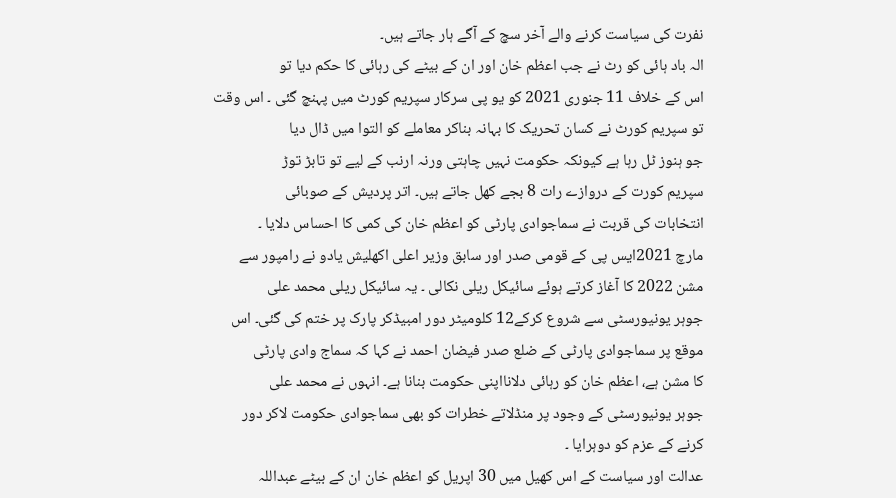نفرت کی سیاست کرنے والے آخر سچ کے آگے ہار جاتے ہیں۔
الہ باد ہائی کو رٹ نے جب اعظم خان اور ان کے بیٹے کی رہائی کا حکم دیا تو
اس کے خلاف 11 جنوری 2021 کو یو پی سرکار سپریم کورٹ میں پہنچ گئی ۔ اس وقت
تو سپریم کورٹ نے کسان تحریک کا بہانہ بناکر معاملے کو التوا میں ڈال دیا
جو ہنوز ٹل رہا ہے کیونکہ حکومت نہیں چاہتی ورنہ ارنب کے لیے تو تابڑ توڑ
سپریم کورت کے دروازے رات 8 بجے کھل جاتے ہیں۔ اتر پردیش کے صوبائی
انتخابات کی قربت نے سماجوادی پارٹی کو اعظم خان کی کمی کا احساس دلایا ۔
مارچ 2021ایس پی کے قومی صدر اور سابق وزیر اعلی اکھلیش یادو نے رامپور سے
مشن 2022 کا آغاز کرتے ہوئے سائیکل ریلی نکالی ۔ یہ سائیکل ریلی محمد علی
جوہر یونیورسٹی سے شروع کرکے12 کلومیٹر دور امبیڈکر پارک پر ختم کی گئی۔ اس
موقع پر سماجوادی پارٹی کے ضلع صدر فیضان احمد نے کہا کہ سماج وادی پارٹی
کا مشن ہے، اعظم خان کو رہائی دلانااپنی حکومت بنانا ہے۔ انہوں نے محمد علی
جوہر یونیورسٹی کے وجود پر منڈلاتے خطرات کو بھی سماجوادی حکومت لاکر دور
کرنے کے عزم کو دوہرایا ۔
عدالت اور سیاست کے اس کھیل میں 30 اپریل کو اعظم خان ان کے بیٹے عبداللہ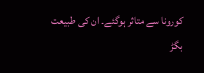کورونا سے متاثر ہوگئے۔ ان کی طبیعت بگڑ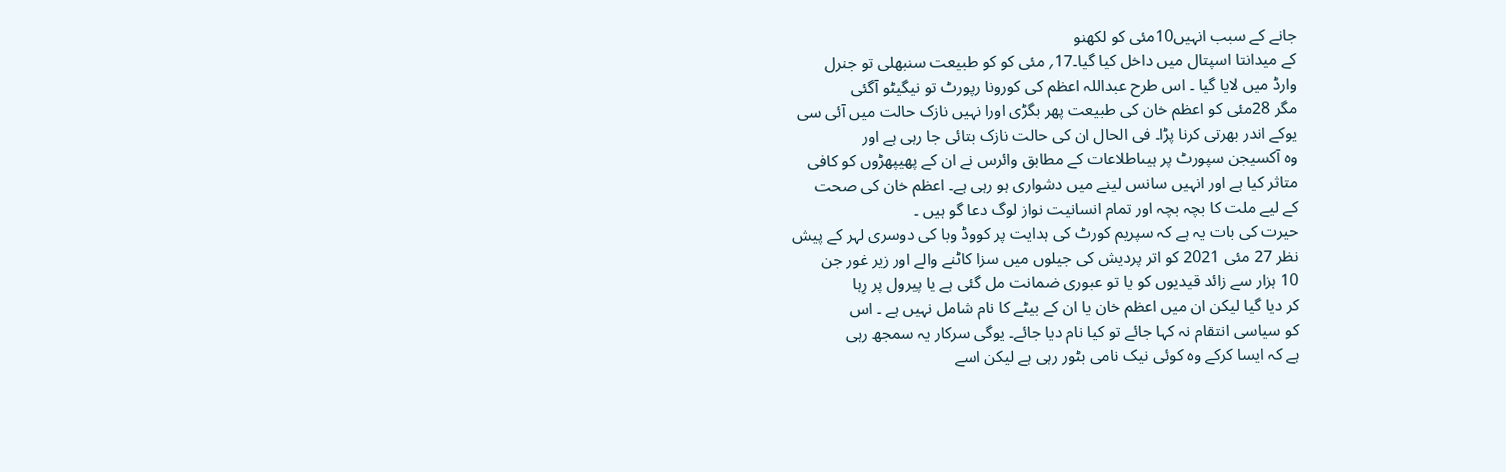جانے کے سبب انہیں10مئی کو لکھنو
کے میدانتا اسپتال میں داخل کیا گیا۔17؍ مئی کو کو طبیعت سنبھلی تو جنرل
وارڈ میں لایا گیا ۔ اس طرح عبداللہ اعظم کی کورونا رپورٹ تو نیگیٹو آگئی
مگر 28مئی کو اعظم خان کی طبیعت پھر بگڑی اورا نہیں نازک حالت میں آئی سی
یوکے اندر بھرتی کرنا پڑا۔ فی الحال ان کی حالت نازک بتائی جا رہی ہے اور
وہ آکسیجن سپورٹ پر ہیںاطلاعات کے مطابق وائرس نے ان کے پھیپھڑوں کو کافی
متاثر کیا ہے اور انہیں سانس لینے میں دشواری ہو رہی ہے۔ اعظم خان کی صحت
کے لیے ملت کا بچہ بچہ اور تمام انسانیت نواز لوگ دعا گو ہیں ۔
حیرت کی بات یہ ہے کہ سپریم کورٹ کی ہدایت پر کووڈ وبا کی دوسری لہر کے پیش
نظر 27 مئی 2021 کو اتر پردیش کی جیلوں میں سزا کاٹنے والے اور زیر غور جن
10 ہزار سے زائد قیدیوں کو یا تو عبوری ضمانت مل گئی ہے یا پیرول پر رِہا
کر دیا گیا لیکن ان میں اعظم خان یا ان کے بیٹے کا نام شامل نہیں ہے ۔ اس
کو سیاسی انتقام نہ کہا جائے تو کیا نام دیا جائے۔ یوگی سرکار یہ سمجھ رہی
ہے کہ ایسا کرکے وہ کوئی نیک نامی بٹور رہی ہے لیکن اسے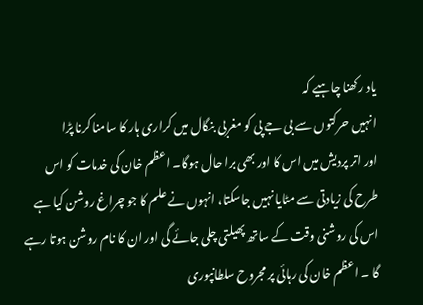یاد رکھنا چاہیے کہ
انہیں حرکتوں سے بی جے پی کو مغربی بنگال میں کراری ہار کا سامنا کرنا پڑا
اور اتر پردیش میں اس کا اور بھی برا حال ہوگا۔ اعظم خان کی خدمات کو اس
طرح کی زیادتی سے مٹایا نہیں جاسکتا، انہوں نے علم کا جو چراغ روشن کیا ہے
اس کی روشنی وقت کے ساتھ پھیلتی چلی جائے گی اور ان کا نام روشن ہوتا رہے
گا ۔ اعظم خان کی رہائی پر مجروح سلطانپوری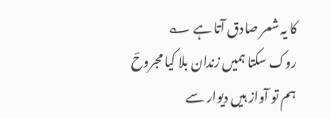کا یہ شعر صادق آتا ہے ؎
روک سکتا ہمیں زندان بلا کیا مجروحؔ
ہم تو آواز ہیں دیوار سے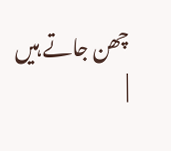چھن جاتے ہیں
|